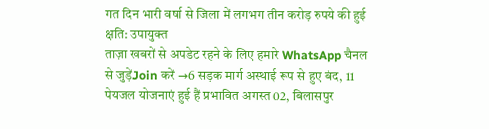गत दिन भारी वर्षा से जिला में लगभग तीन करोड़ रुपये की हुई क्षति: उपायुक्त
ताज़ा खबरों से अपडेट रहने के लिए हमारे WhatsApp चैनल से जुड़ेंJoin करें →6 सड़क मार्ग अस्थाई रूप से हुए बंद, 11 पेयजल योजनाएं हुई हैं प्रभावित अगस्त 02, बिलासपुर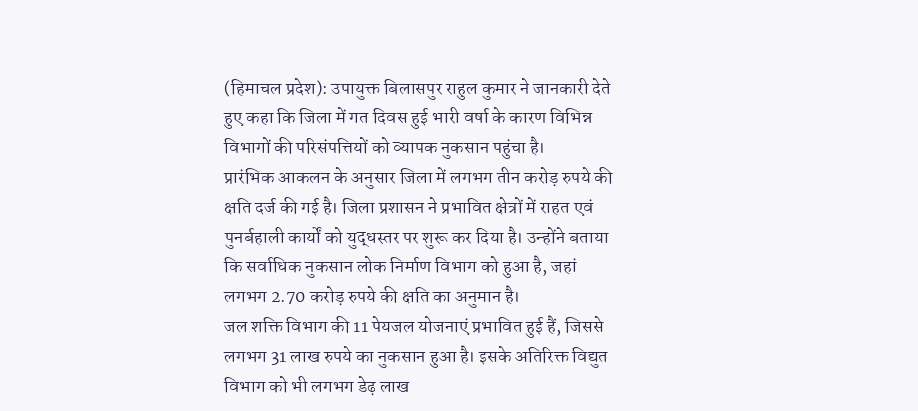(हिमाचल प्रदेश): उपायुक्त बिलासपुर राहुल कुमार ने जानकारी देते हुए कहा कि जिला में गत दिवस हुई भारी वर्षा के कारण विभिन्न विभागों की परिसंपत्तियों को व्यापक नुकसान पहुंचा है।
प्रारंभिक आकलन के अनुसार जिला में लगभग तीन करोड़ रुपये की क्षति दर्ज की गई है। जिला प्रशासन ने प्रभावित क्षेत्रों में राहत एवं पुनर्बहाली कार्यों को युद्धस्तर पर शुरू कर दिया है। उन्होंने बताया कि सर्वाधिक नुकसान लोक निर्माण विभाग को हुआ है, जहां लगभग 2.70 करोड़ रुपये की क्षति का अनुमान है।
जल शक्ति विभाग की 11 पेयजल योजनाएं प्रभावित हुई हैं, जिससे लगभग 31 लाख रुपये का नुकसान हुआ है। इसके अतिरिक्त विद्युत विभाग को भी लगभग डेढ़ लाख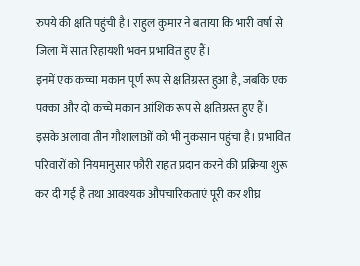रुपये की क्षति पहुंची है। राहुल कुमार ने बताया कि भारी वर्षा से जिला में सात रिहायशी भवन प्रभावित हुए हैं।
इनमें एक कच्चा मकान पूर्ण रूप से क्षतिग्रस्त हुआ है, जबकि एक पक्का और दो कच्चे मकान आंशिक रूप से क्षतिग्रस्त हुए हैं। इसके अलावा तीन गौशालाओं को भी नुकसान पहुंचा है। प्रभावित परिवारों को नियमानुसार फौरी राहत प्रदान करने की प्रक्रिया शुरू कर दी गई है तथा आवश्यक औपचारिकताएं पूरी कर शीघ्र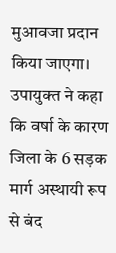मुआवजा प्रदान किया जाएगा।
उपायुक्त ने कहा कि वर्षा के कारण जिला के 6 सड़क मार्ग अस्थायी रूप से बंद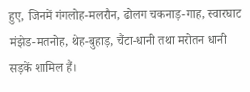हुए, जिनमें गंगलोह-मलरौन, ढोलग चकनाड़-गाह, स्वारघाट मंझेड-मतनोह, थेह-बुहाड़, चैंटा-धानी तथा मरोतन धानी सड़कें शामिल हैं।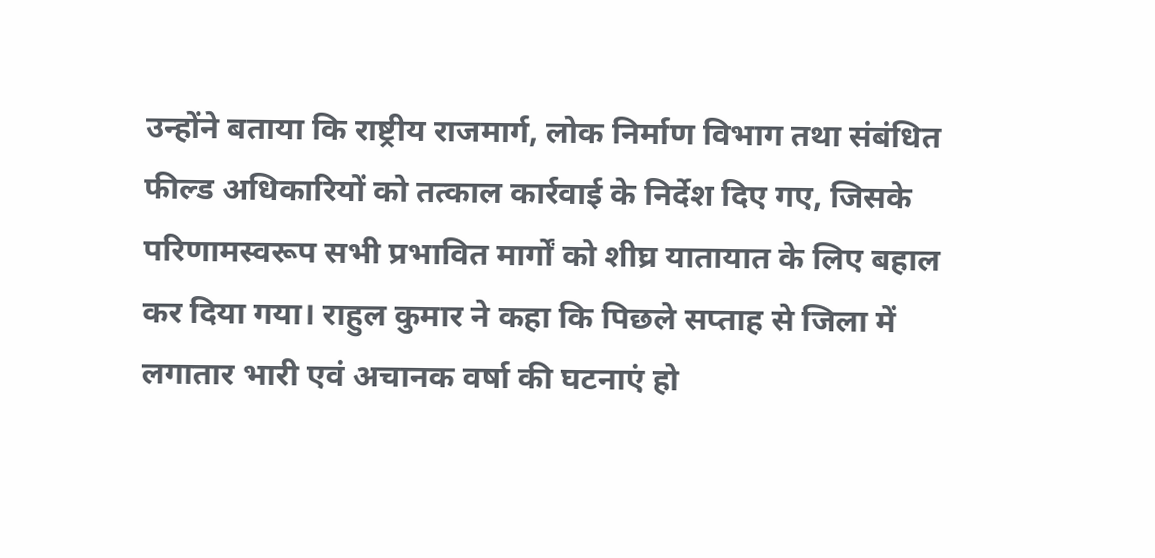उन्होंने बताया कि राष्ट्रीय राजमार्ग, लोक निर्माण विभाग तथा संबंधित फील्ड अधिकारियों को तत्काल कार्रवाई के निर्देश दिए गए, जिसके परिणामस्वरूप सभी प्रभावित मार्गों को शीघ्र यातायात के लिए बहाल कर दिया गया। राहुल कुमार ने कहा कि पिछले सप्ताह से जिला में लगातार भारी एवं अचानक वर्षा की घटनाएं हो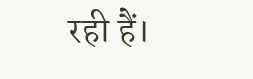रही हैं।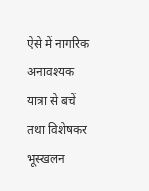ऐसे में नागरिक अनावश्यक यात्रा से बचें तथा विशेषकर भूस्खलन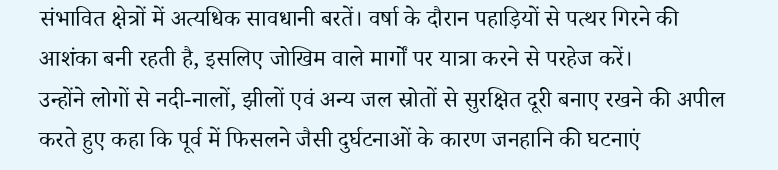संभावित क्षेत्रों में अत्यधिक सावधानी बरतें। वर्षा के दौरान पहाड़ियों से पत्थर गिरने की आशंका बनी रहती है, इसलिए जोखिम वाले मार्गों पर यात्रा करने से परहेज करें।
उन्होंने लोगों से नदी-नालों, झीलों एवं अन्य जल स्रोतों से सुरक्षित दूरी बनाए रखने की अपील करते हुए कहा कि पूर्व में फिसलने जैसी दुर्घटनाओं के कारण जनहानि की घटनाएं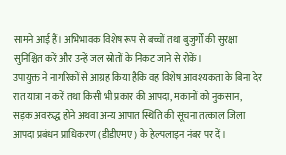सामने आई हैं। अभिभावक विशेष रूप से बच्चों तथा बुजुर्गों की सुरक्षा सुनिश्चित करें और उन्हें जल स्रोतों के निकट जाने से रोकें।
उपायुक्त ने नागरिकों से आग्रह किया हैकि वह विशेष आवश्यकता के बिना देर रात यात्रा न करें तथा किसी भी प्रकार की आपदा, मकानों को नुकसान, सड़क अवरुद्ध होने अथवा अन्य आपात स्थिति की सूचना तत्काल जिला आपदा प्रबंधन प्राधिकरण (डीडीएमए) के हेल्पलाइन नंबर पर दें।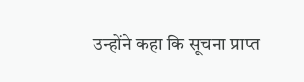उन्होंने कहा कि सूचना प्राप्त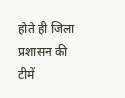होते ही जिला प्रशासन की टीमें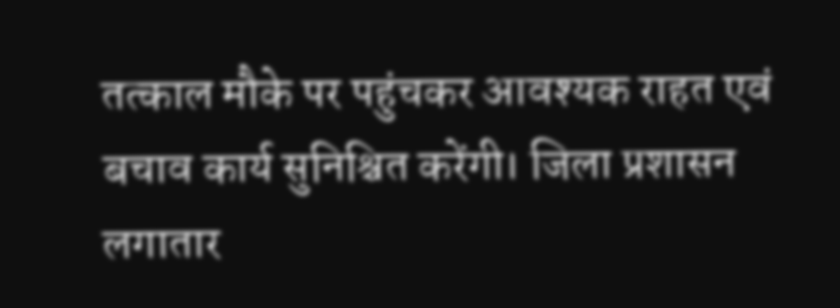तत्काल मौके पर पहुंचकर आवश्यक राहत एवं बचाव कार्य सुनिश्चित करेंगी। जिला प्रशासन लगातार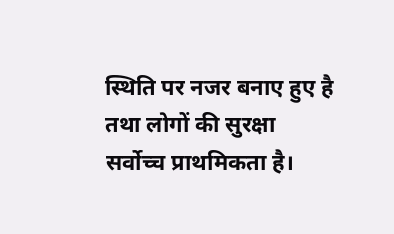स्थिति पर नजर बनाए हुए है तथा लोगों की सुरक्षा सर्वोच्च प्राथमिकता है।